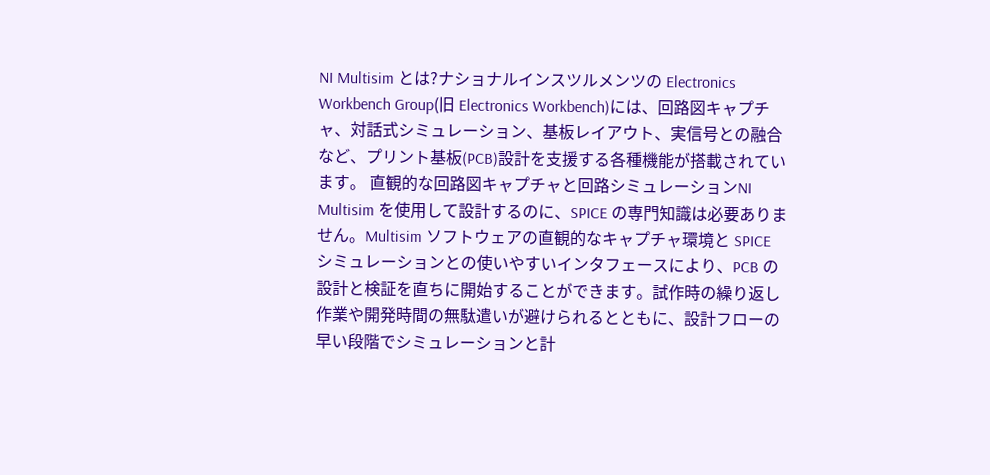NI Multisim とは?ナショナルインスツルメンツの Electronics Workbench Group(旧 Electronics Workbench)には、回路図キャプチャ、対話式シミュレーション、基板レイアウト、実信号との融合など、プリント基板(PCB)設計を支援する各種機能が搭載されています。 直観的な回路図キャプチャと回路シミュレーションNI Multisim を使用して設計するのに、SPICE の専門知識は必要ありません。Multisim ソフトウェアの直観的なキャプチャ環境と SPICE シミュレーションとの使いやすいインタフェースにより、PCB の設計と検証を直ちに開始することができます。試作時の繰り返し作業や開発時間の無駄遣いが避けられるとともに、設計フローの早い段階でシミュレーションと計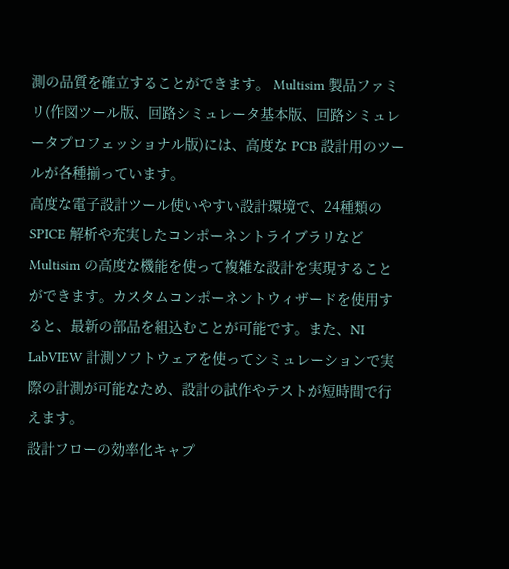測の品質を確立することができます。 Multisim 製品ファミリ(作図ツール版、回路シミュレータ基本版、回路シミュレータプロフェッショナル版)には、高度な PCB 設計用のツールが各種揃っています。
高度な電子設計ツール使いやすい設計環境で、24種類の SPICE 解析や充実したコンポーネントライブラリなど Multisim の高度な機能を使って複雑な設計を実現することができます。カスタムコンポーネントウィザードを使用すると、最新の部品を組込むことが可能です。また、NI LabVIEW 計測ソフトウェアを使ってシミュレーションで実際の計測が可能なため、設計の試作やテストが短時間で行えます。
設計フローの効率化キャプ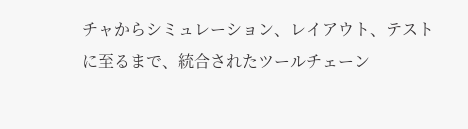チャからシミュレーション、レイアウト、テストに至るまで、統合されたツールチェーン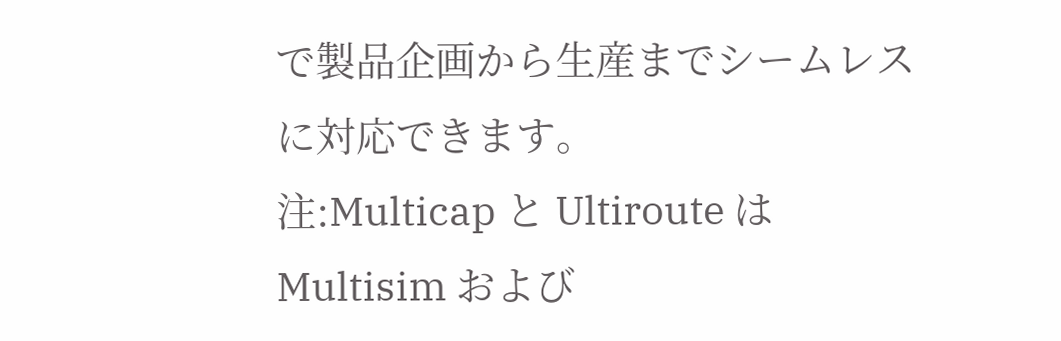で製品企画から生産までシームレスに対応できます。
注:Multicap と Ultiroute は Multisim および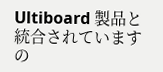Ultiboard 製品と統合されていますの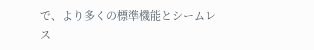で、より多くの標準機能とシームレス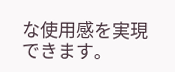な使用感を実現できます。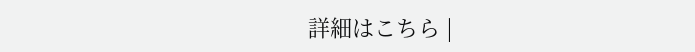詳細はこちら |